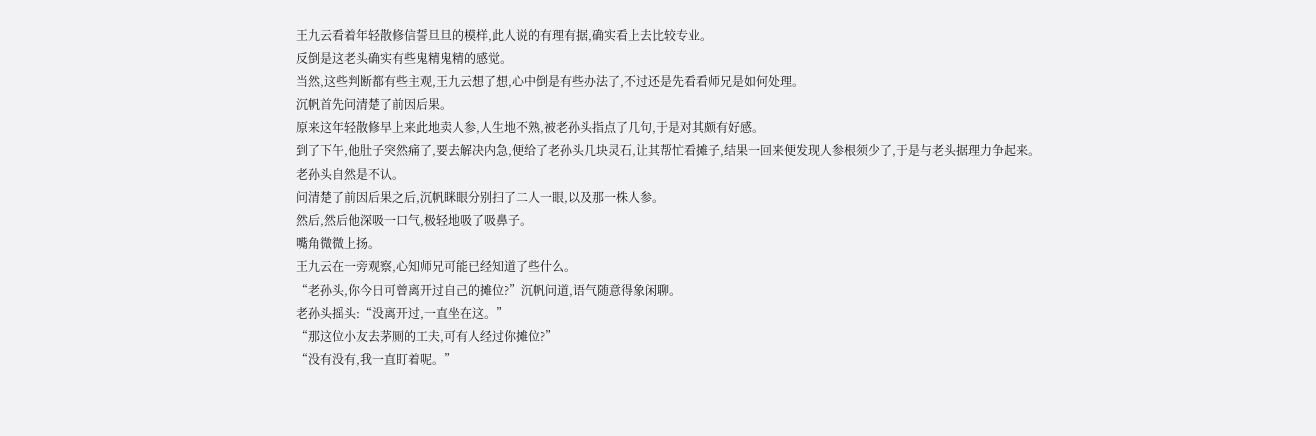王九云看着年轻散修信誓旦旦的模样,此人说的有理有据,确实看上去比较专业。
反倒是这老头确实有些鬼精鬼精的感觉。
当然,这些判断都有些主观,王九云想了想,心中倒是有些办法了,不过还是先看看师兄是如何处理。
沉帆首先问清楚了前因后果。
原来这年轻散修早上来此地卖人参,人生地不熟,被老孙头指点了几句,于是对其颇有好感。
到了下午,他肚子突然痛了,要去解决内急,便给了老孙头几块灵石,让其帮忙看摊子,结果一回来便发现人参根须少了,于是与老头据理力争起来。
老孙头自然是不认。
问清楚了前因后果之后,沉帆眯眼分别扫了二人一眼,以及那一株人参。
然后,然后他深吸一口气,极轻地吸了吸鼻子。
嘴角微微上扬。
王九云在一旁观察,心知师兄可能已经知道了些什么。
“老孙头,你今日可曾离开过自己的摊位?”沉帆问道,语气随意得象闲聊。
老孙头摇头:“没离开过,一直坐在这。”
“那这位小友去茅厕的工夫,可有人经过你摊位?”
“没有没有,我一直盯着呢。”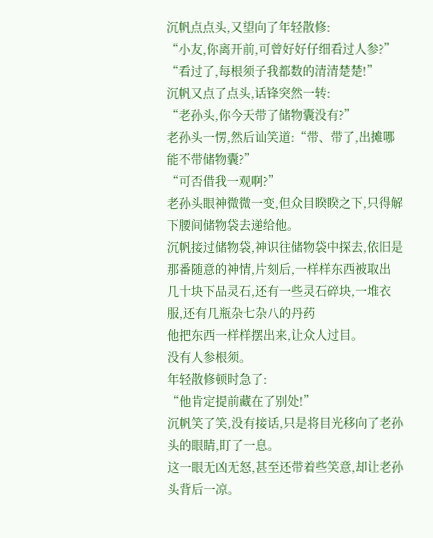沉帆点点头,又望向了年轻散修:
“小友,你离开前,可曾好好仔细看过人参?”
“看过了,每根须子我都数的清清楚楚!”
沉帆又点了点头,话锋突然一转:
“老孙头,你今天带了储物囊没有?”
老孙头一愣,然后讪笑道:“带、带了,出摊哪能不带储物囊?”
“可否借我一观啊?”
老孙头眼神微微一变,但众目睽睽之下,只得解下腰间储物袋去递给他。
沉帆接过储物袋,神识往储物袋中探去,依旧是那番随意的神情,片刻后,一样样东西被取出
几十块下品灵石,还有一些灵石碎块,一堆衣服,还有几瓶杂七杂八的丹药
他把东西一样样摆出来,让众人过目。
没有人参根须。
年轻散修顿时急了:
“他肯定提前藏在了别处!”
沉帆笑了笑,没有接话,只是将目光移向了老孙头的眼睛,盯了一息。
这一眼无凶无怒,甚至还带着些笑意,却让老孙头背后一凉。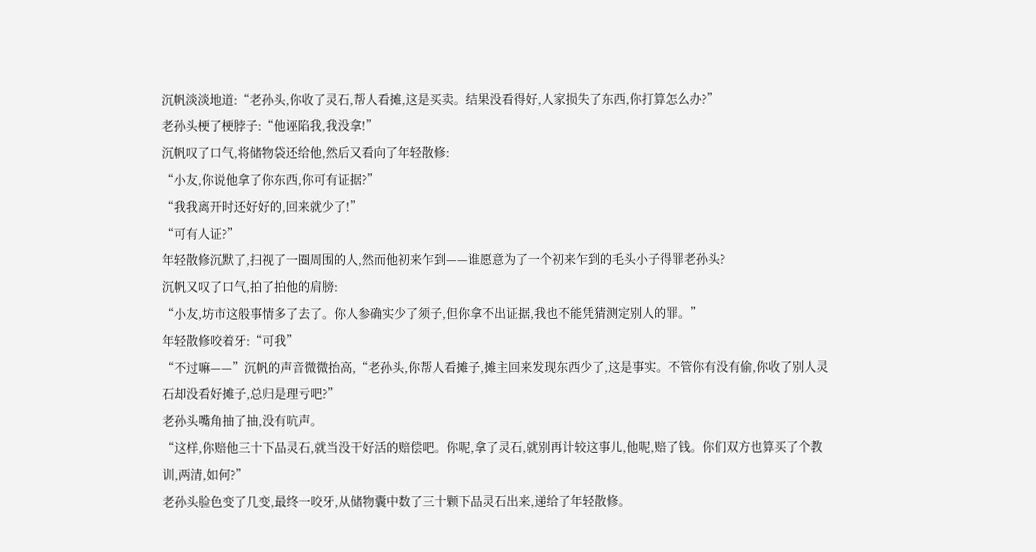沉帆淡淡地道:“老孙头,你收了灵石,帮人看摊,这是买卖。结果没看得好,人家损失了东西,你打算怎么办?”
老孙头梗了梗脖子:“他诬陷我,我没拿!”
沉帆叹了口气,将储物袋还给他,然后又看向了年轻散修:
“小友,你说他拿了你东西,你可有证据?”
“我我离开时还好好的,回来就少了!”
“可有人证?”
年轻散修沉默了,扫视了一圈周围的人,然而他初来乍到——谁愿意为了一个初来乍到的毛头小子得罪老孙头?
沉帆又叹了口气,拍了拍他的肩膀:
“小友,坊市这般事情多了去了。你人参确实少了须子,但你拿不出证据,我也不能凭猜测定别人的罪。”
年轻散修咬着牙:“可我”
“不过嘛——”沉帆的声音微微抬高,“老孙头,你帮人看摊子,摊主回来发现东西少了,这是事实。不管你有没有偷,你收了别人灵石却没看好摊子,总归是理亏吧?”
老孙头嘴角抽了抽,没有吭声。
“这样,你赔他三十下品灵石,就当没干好活的赔偿吧。你呢,拿了灵石,就别再计较这事儿,他呢,赔了钱。你们双方也算买了个教训,两清,如何?”
老孙头脸色变了几变,最终一咬牙,从储物囊中数了三十颗下品灵石出来,递给了年轻散修。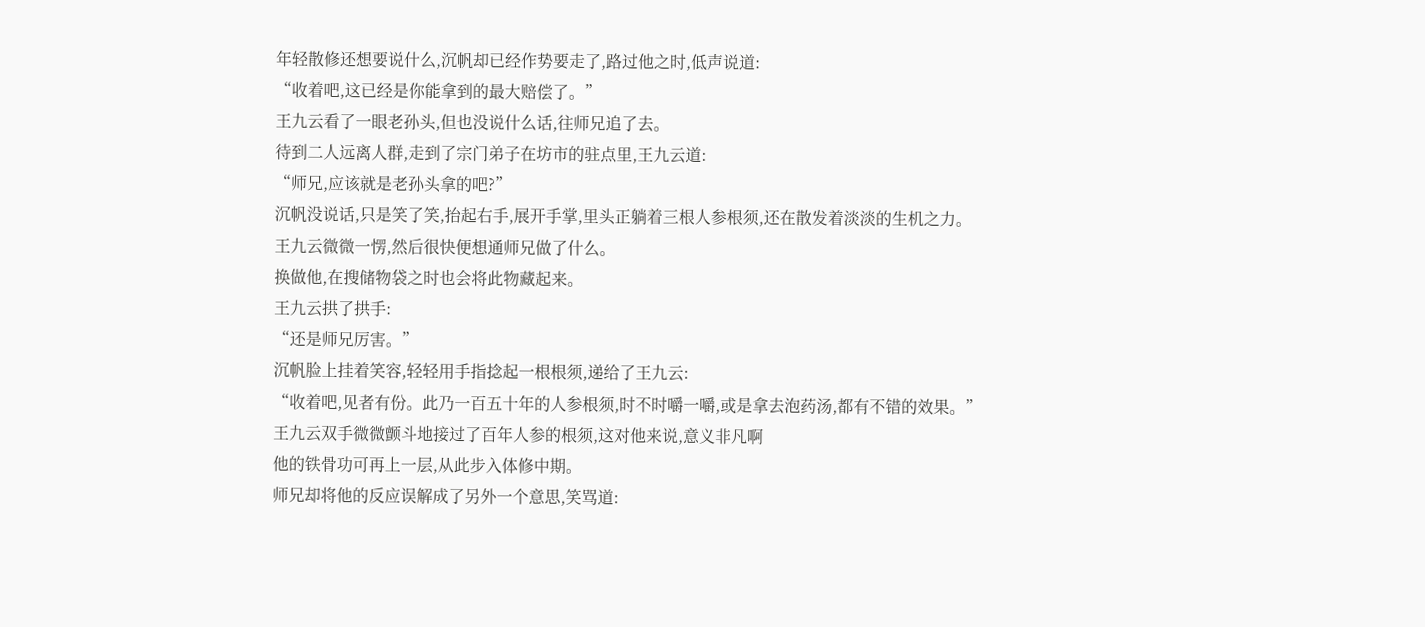年轻散修还想要说什么,沉帆却已经作势要走了,路过他之时,低声说道:
“收着吧,这已经是你能拿到的最大赔偿了。”
王九云看了一眼老孙头,但也没说什么话,往师兄追了去。
待到二人远离人群,走到了宗门弟子在坊市的驻点里,王九云道:
“师兄,应该就是老孙头拿的吧?”
沉帆没说话,只是笑了笑,抬起右手,展开手掌,里头正躺着三根人参根须,还在散发着淡淡的生机之力。
王九云微微一愣,然后很快便想通师兄做了什么。
换做他,在搜储物袋之时也会将此物藏起来。
王九云拱了拱手:
“还是师兄厉害。”
沉帆脸上挂着笑容,轻轻用手指捻起一根根须,递给了王九云:
“收着吧,见者有份。此乃一百五十年的人参根须,时不时嚼一嚼,或是拿去泡药汤,都有不错的效果。”
王九云双手微微颤斗地接过了百年人参的根须,这对他来说,意义非凡啊
他的铁骨功可再上一层,从此步入体修中期。
师兄却将他的反应误解成了另外一个意思,笑骂道: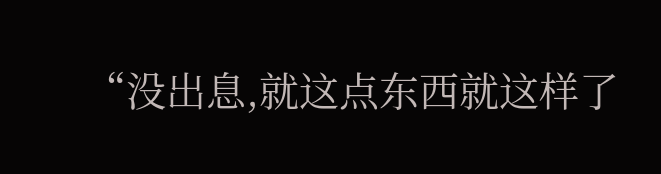“没出息,就这点东西就这样了